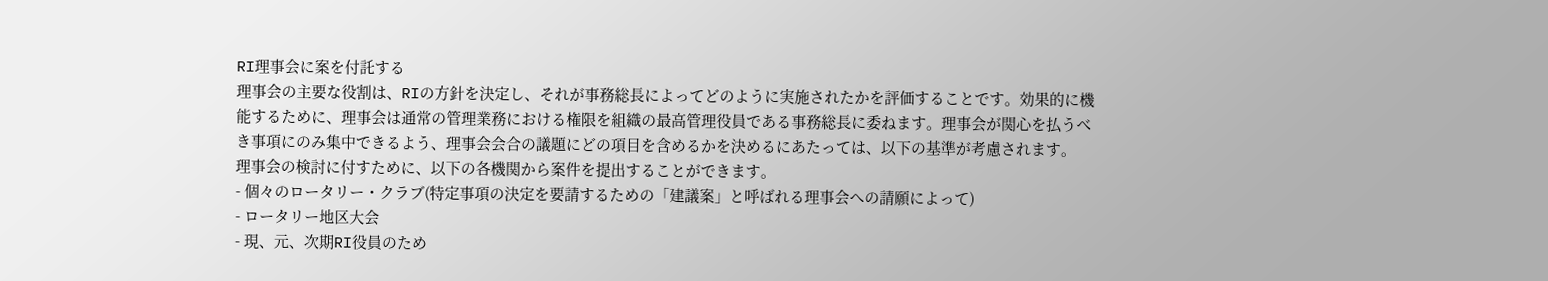RI理事会に案を付託する
理事会の主要な役割は、RIの方針を決定し、それが事務総長によってどのように実施されたかを評価することです。効果的に機能するために、理事会は通常の管理業務における権限を組織の最高管理役員である事務総長に委ねます。理事会が関心を払うべき事項にのみ集中できるよう、理事会会合の議題にどの項目を含めるかを決めるにあたっては、以下の基準が考慮されます。
理事会の検討に付すために、以下の各機関から案件を提出することができます。
- 個々のロータリー・クラブ(特定事項の決定を要請するための「建議案」と呼ばれる理事会への請願によって)
- ロータリー地区大会
- 現、元、次期RI役員のため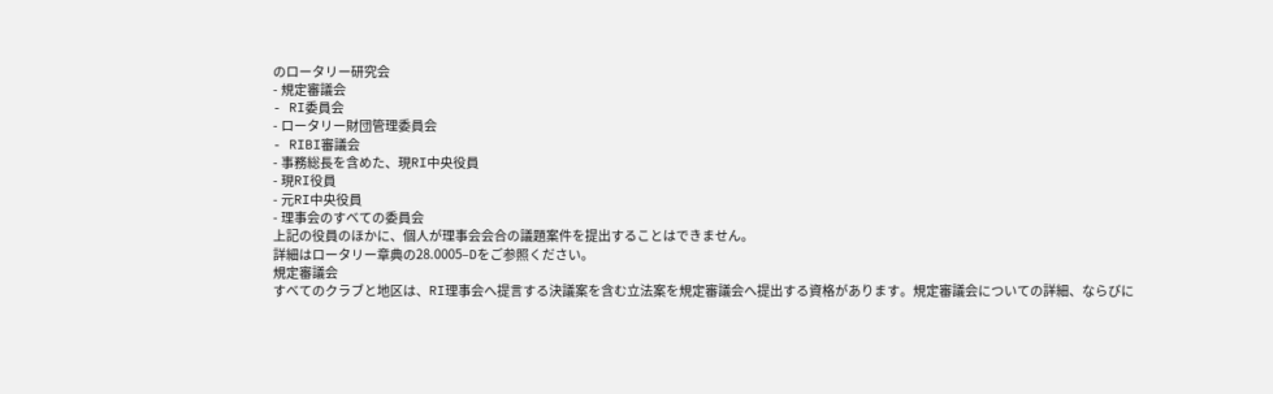のロータリー研究会
- 規定審議会
- RI委員会
- ロータリー財団管理委員会
- RIBI審議会
- 事務総長を含めた、現RI中央役員
- 現RI役員
- 元RI中央役員
- 理事会のすべての委員会
上記の役員のほかに、個人が理事会会合の議題案件を提出することはできません。
詳細はロータリー章典の28.0005–Dをご参照ください。
規定審議会
すべてのクラブと地区は、RI理事会へ提言する決議案を含む立法案を規定審議会へ提出する資格があります。規定審議会についての詳細、ならびに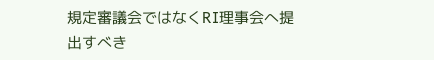規定審議会ではなくRI理事会へ提出すべき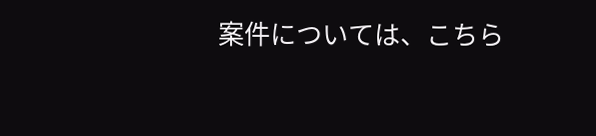案件については、こちら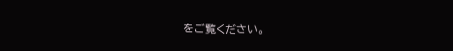をご覧ください。